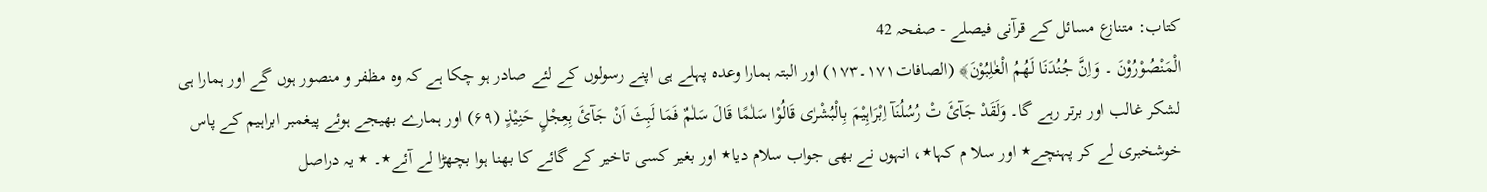کتاب: متنازع مسائل کے قرآنی فیصلے - صفحہ 42
الْمَنْصُوْرُوْنَ ۔ وَاِنَّ جُنُدَنَا لَھُمُ الْغٰلِبُوْنَ﴾ (الصافات۱۷۱۔۱۷۳) اور البتہ ہمارا وعدہ پہلے ہی اپنے رسولوں کے لئے صادر ہو چکا ہے کہ وہ مظفر و منصور ہوں گے اور ہمارا ہی لشکر غالب اور برتر رہے گا۔ وَلَقَدْ جَآئَ تْ رُسُلُنَآ اِبْرَاہِیْمَ بِالْبُشْرٰی قَالُوْا سَلٰمًا قَالَ سَلٰمٌ فَمَا لَبِثَ اَنْ جَآئَ بِعِجْلٍ حَنِیْذٍ (۶۹) اور ہمارے بھیجے ہوئے پیغمبر ابراہیم کے پاس خوشخبری لے کر پہنچے٭ اور سلا م کہا٭، انہوں نے بھی جواب سلام دیا٭ اور بغیر کسی تاخیر کے گائے کا بھنا ہوا بچھڑا لے آئے٭۔ ٭ یہ دراصل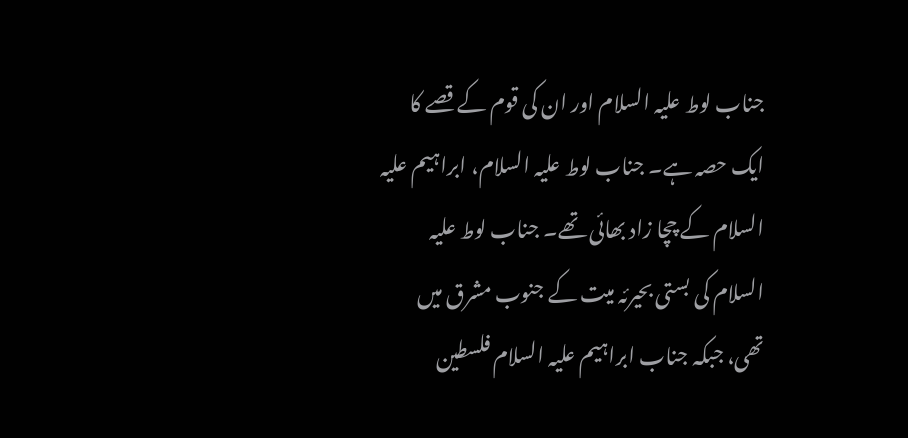جناب لوط علیہ السلام اور ان کی قوم کے قصے کا ایک حصہ ہے۔ جناب لوط علیہ السلام، ابراہیم علیہ السلام کے چچا زاد بھائی تھے۔ جناب لوط علیہ السلام کی بستی بحیرئہ میت کے جنوب مشرق میں تھی، جبکہ جناب ابراہیم علیہ السلام فلسطین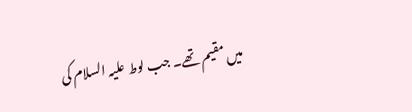میں مقیم تھے۔ جب لوط علیہ السلام کی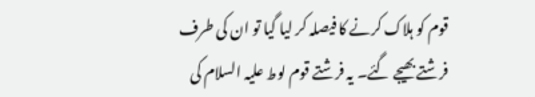قوم کو ہلاک کرنے کا فیصلہ کر لیا گیا تو ان کی طرف فرشتے بھیجے گئے۔ یہ فرشتے قوم لوط علیہ السلام کی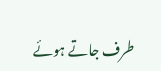طرف جاتے ہوئے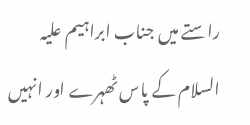راستے میں جناب ابراہیم علیہ السلام کے پاس ٹھہرے اور انہیں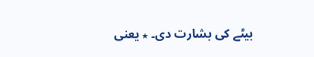بیٹے کی بشارت دی۔ ٭ یعنی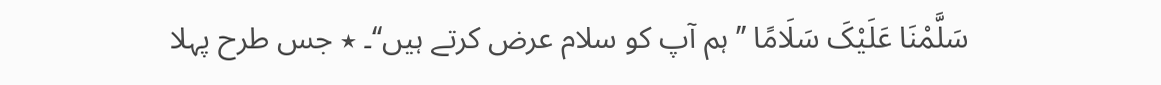سَلَّمْنَا عَلَیْکَ سَلَامًا ’’ہم آپ کو سلام عرض کرتے ہیں‘‘۔ ٭ جس طرح پہلا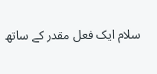سلام ایک فعل مقدر کے ساتھ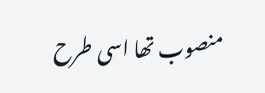منصوب تھا اسی طرح